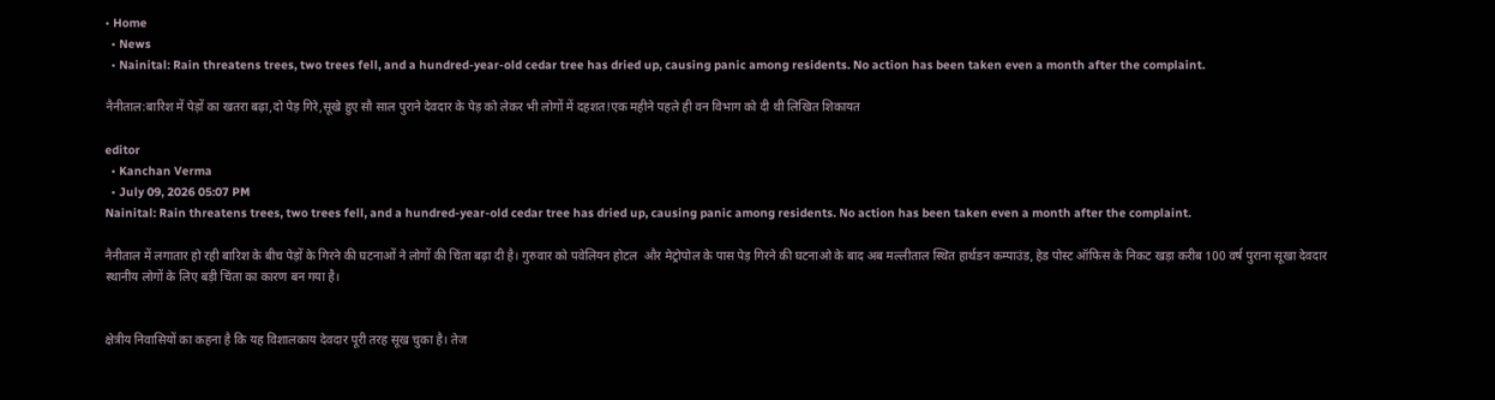• Home
  • News
  • Nainital: Rain threatens trees, two trees fell, and a hundred-year-old cedar tree has dried up, causing panic among residents. No action has been taken even a month after the complaint.

नैनीताल:बारिश में पेड़ों का खतरा बढ़ा,दो पेड़ गिरे,सूखे हुए सौ साल पुराने देवदार के पेड़ को लेकर भी लोगों में दहशत!एक महीने पहले ही वन विभाग को दी थी लिखित शिकायत

editor
  • Kanchan Verma
  • July 09, 2026 05:07 PM
Nainital: Rain threatens trees, two trees fell, and a hundred-year-old cedar tree has dried up, causing panic among residents. No action has been taken even a month after the complaint.

नैनीताल में लगातार हो रही बारिश के बीच पेड़ों के गिरने की घटनाओं ने लोगों की चिंता बढ़ा दी है। गुरुवार को पवेलियन होटल  और मेट्रोपोल के पास पेड़ गिरने की घटनाओ के बाद अब मल्लीताल स्थित हार्थडन कम्पाउंड, हेड पोस्ट ऑफिस के निकट खड़ा करीब 100 वर्ष पुराना सूखा देवदार स्थानीय लोगों के लिए बड़ी चिंता का कारण बन गया है।


क्षेत्रीय निवासियों का कहना है कि यह विशालकाय देवदार पूरी तरह सूख चुका है। तेज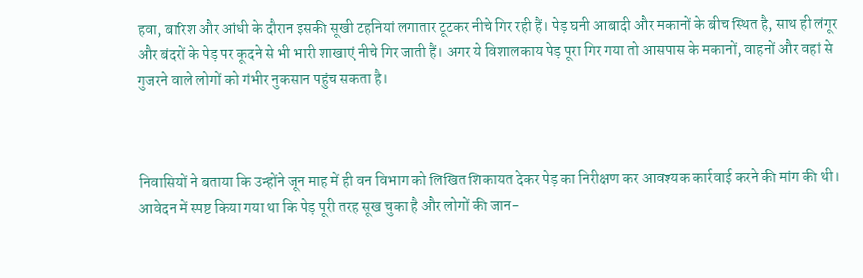हवा, बारिश और आंधी के दौरान इसकी सूखी टहनियां लगातार टूटकर नीचे गिर रही हैं। पेड़ घनी आबादी और मकानों के बीच स्थित है, साथ ही लंगूर और बंदरों के पेड़ पर कूदने से भी भारी शाखाएं नीचे गिर जाती हैं। अगर ये विशालकाय पेड़ पूरा गिर गया तो आसपास के मकानों, वाहनों और वहां से गुजरने वाले लोगों को गंभीर नुकसान पहुंच सकता है।



निवासियों ने बताया कि उन्होंने जून माह में ही वन विभाग को लिखित शिकायत देकर पेड़ का निरीक्षण कर आवश्यक कार्रवाई करने की मांग की थी। आवेदन में स्पष्ट किया गया था कि पेड़ पूरी तरह सूख चुका है और लोगों की जान-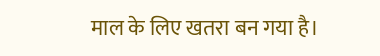माल के लिए खतरा बन गया है।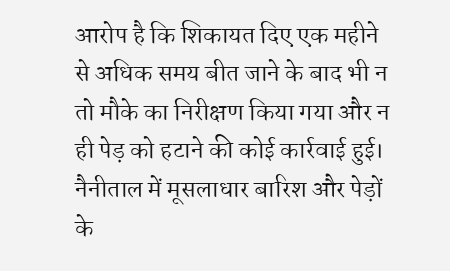आरोप है कि शिकायत दिए एक महीने से अधिक समय बीत जाने के बाद भी न तो मौके का निरीक्षण किया गया और न ही पेड़ को हटाने की कोई कार्रवाई हुई।
नैनीताल में मूसलाधार बारिश और पेड़ों के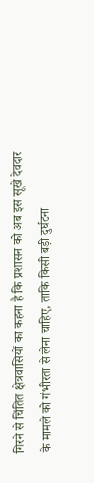गिरने से चिंतित क्षेत्रवासियों का कहना है कि प्रशासन को अब इस सूखे देवदार के मामले को गंभीरता से लेना चाहिए, ताकि किसी बड़ी दुर्घटना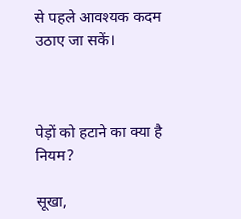से पहले आवश्यक कदम उठाए जा सकें।



पेड़ों को हटाने का क्या है नियम?

सूखा,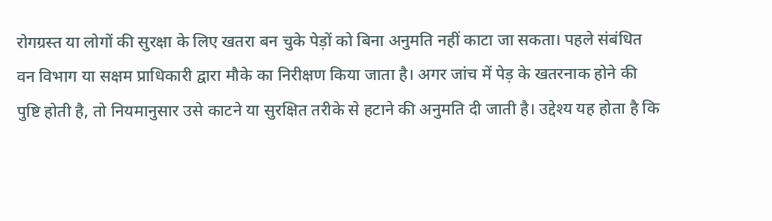रोगग्रस्त या लोगों की सुरक्षा के लिए खतरा बन चुके पेड़ों को बिना अनुमति नहीं काटा जा सकता। पहले संबंधित वन विभाग या सक्षम प्राधिकारी द्वारा मौके का निरीक्षण किया जाता है। अगर जांच में पेड़ के खतरनाक होने की पुष्टि होती है, तो नियमानुसार उसे काटने या सुरक्षित तरीके से हटाने की अनुमति दी जाती है। उद्देश्य यह होता है कि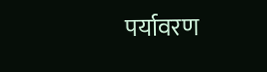पर्यावरण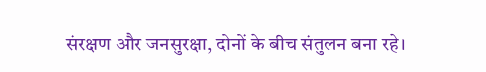संरक्षण और जनसुरक्षा, दोनों के बीच संतुलन बना रहे।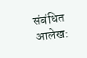संबंधित आलेख: